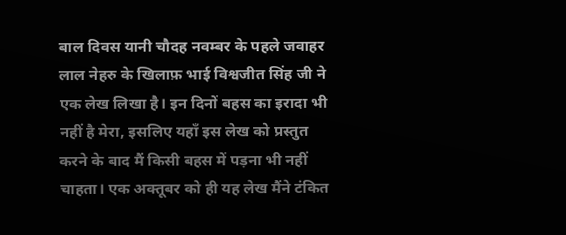बाल दिवस यानी चौदह नवम्बर के पहले जवाहर लाल नेहरु के खिलाफ़ भाई विश्वजीत सिंह जी ने एक लेख लिखा है। इन दिनों बहस का इरादा भी नहीं है मेरा, इसलिए यहाँ इस लेख को प्रस्तुत करने के बाद मैं किसी बहस में पड़ना भी नहीं चाहता। एक अक्तूबर को ही यह लेख मैंने टंकित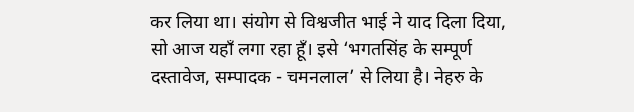कर लिया था। संयोग से विश्वजीत भाई ने याद दिला दिया, सो आज यहाँ लगा रहा हूँ। इसे ‘भगतसिंह के सम्पूर्ण दस्तावेज, सम्पादक - चमनलाल’ से लिया है। नेहरु के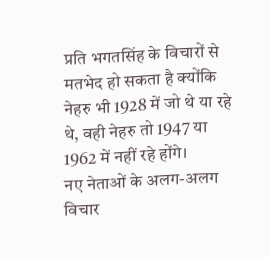प्रति भगतसिंह के विचारों से मतभेद हो सकता है क्योंकि नेहरु भी 1928 में जो थे या रहे थे, वही नेहरु तो 1947 या 1962 में नहीं रहे होंगे।
नए नेताओं के अलग-अलग विचार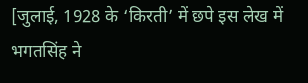[जुलाई, 1928 के ‘किरती’ में छपे इस लेख में भगतसिंह ने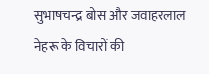सुभाषचन्द्र बोस और जवाहरलाल नेहरू के विचारों की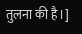तुलना की है।]